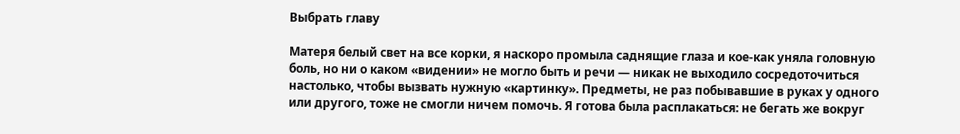Выбрать главу

Матеря белый свет на все корки, я наскоро промыла саднящие глаза и кое-как уняла головную боль, но ни о каком «видении» не могло быть и речи — никак не выходило сосредоточиться настолько, чтобы вызвать нужную «картинку». Предметы, не раз побывавшие в руках у одного или другого, тоже не смогли ничем помочь. Я готова была расплакаться: не бегать же вокруг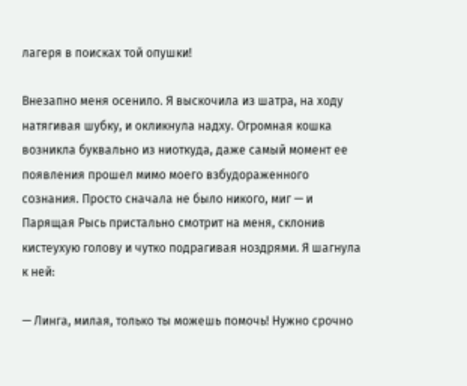лагеря в поисках той опушки!

Внезапно меня осенило. Я выскочила из шатра, на ходу натягивая шубку, и окликнула надху. Огромная кошка возникла буквально из ниоткуда, даже самый момент ее появления прошел мимо моего взбудораженного сознания. Просто сначала не было никого, миг — и Парящая Рысь пристально смотрит на меня, склонив кистеухую голову и чутко подрагивая ноздрями. Я шагнула к ней:

— Линга, милая, только ты можешь помочь! Нужно срочно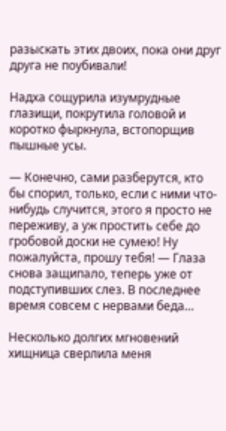разыскать этих двоих, пока они друг друга не поубивали!

Надха сощурила изумрудные глазищи, покрутила головой и коротко фыркнула, встопорщив пышные усы.

— Конечно, сами разберутся, кто бы спорил, только, если с ними что-нибудь случится, этого я просто не переживу, а уж простить себе до гробовой доски не сумею! Ну пожалуйста, прошу тебя! — Глаза снова защипало, теперь уже от подступивших слез. В последнее время совсем с нервами беда…

Несколько долгих мгновений хищница сверлила меня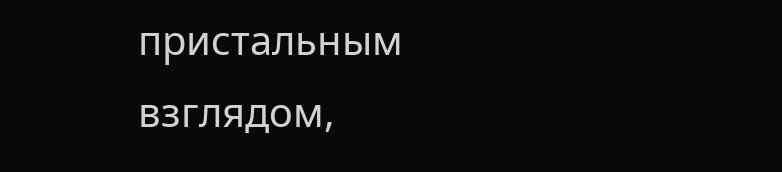пристальным взглядом,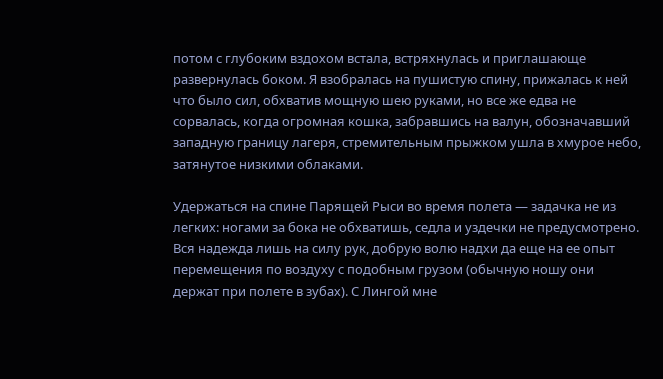потом с глубоким вздохом встала, встряхнулась и приглашающе развернулась боком. Я взобралась на пушистую спину, прижалась к ней что было сил, обхватив мощную шею руками, но все же едва не сорвалась, когда огромная кошка, забравшись на валун, обозначавший западную границу лагеря, стремительным прыжком ушла в хмурое небо, затянутое низкими облаками.

Удержаться на спине Парящей Рыси во время полета — задачка не из легких: ногами за бока не обхватишь, седла и уздечки не предусмотрено. Вся надежда лишь на силу рук, добрую волю надхи да еще на ее опыт перемещения по воздуху с подобным грузом (обычную ношу они держат при полете в зубах). С Лингой мне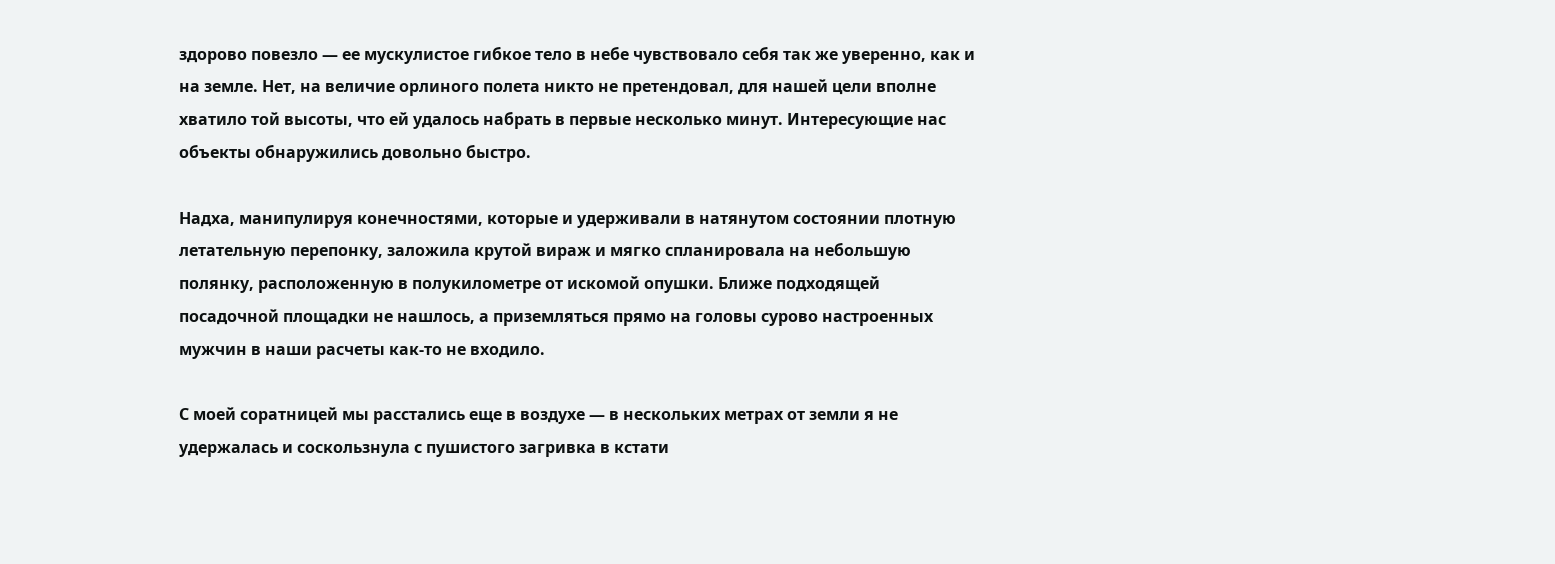здорово повезло — ее мускулистое гибкое тело в небе чувствовало себя так же уверенно, как и на земле. Нет, на величие орлиного полета никто не претендовал, для нашей цели вполне хватило той высоты, что ей удалось набрать в первые несколько минут. Интересующие нас объекты обнаружились довольно быстро.

Надха, манипулируя конечностями, которые и удерживали в натянутом состоянии плотную летательную перепонку, заложила крутой вираж и мягко спланировала на небольшую полянку, расположенную в полукилометре от искомой опушки. Ближе подходящей посадочной площадки не нашлось, а приземляться прямо на головы сурово настроенных мужчин в наши расчеты как-то не входило.

С моей соратницей мы расстались еще в воздухе — в нескольких метрах от земли я не удержалась и соскользнула с пушистого загривка в кстати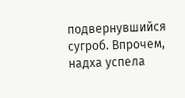подвернувшийся сугроб. Впрочем, надха успела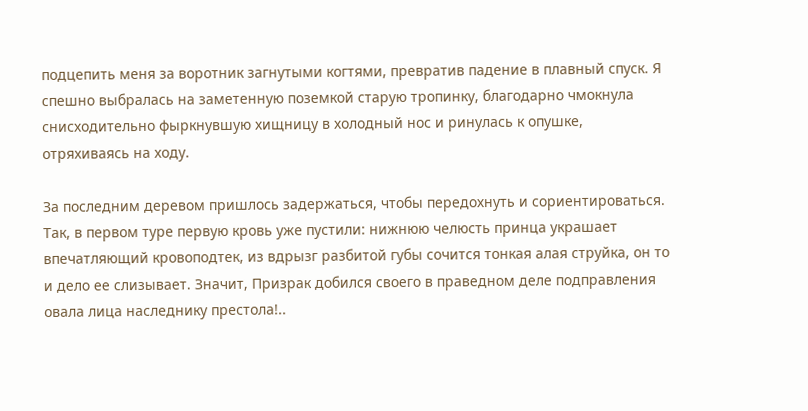подцепить меня за воротник загнутыми когтями, превратив падение в плавный спуск. Я спешно выбралась на заметенную поземкой старую тропинку, благодарно чмокнула снисходительно фыркнувшую хищницу в холодный нос и ринулась к опушке, отряхиваясь на ходу.

За последним деревом пришлось задержаться, чтобы передохнуть и сориентироваться. Так, в первом туре первую кровь уже пустили: нижнюю челюсть принца украшает впечатляющий кровоподтек, из вдрызг разбитой губы сочится тонкая алая струйка, он то и дело ее слизывает. Значит, Призрак добился своего в праведном деле подправления овала лица наследнику престола!..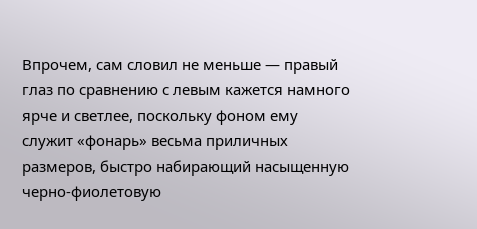Впрочем, сам словил не меньше — правый глаз по сравнению с левым кажется намного ярче и светлее, поскольку фоном ему служит «фонарь» весьма приличных размеров, быстро набирающий насыщенную черно-фиолетовую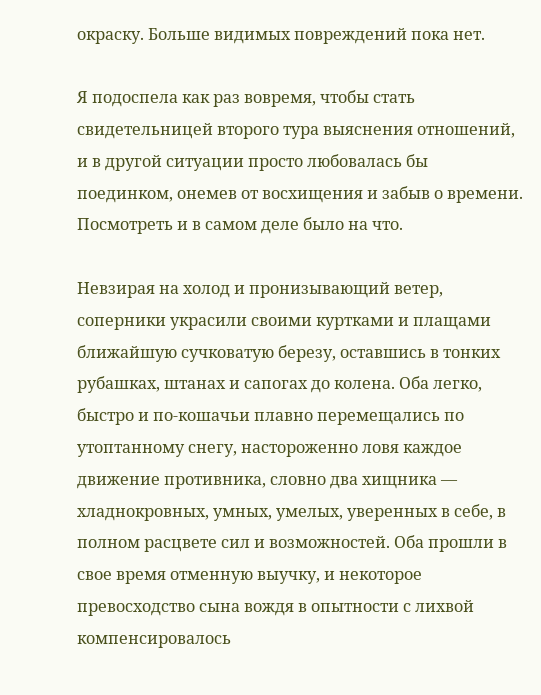окраску. Больше видимых повреждений пока нет.

Я подоспела как раз вовремя, чтобы стать свидетельницей второго тура выяснения отношений, и в другой ситуации просто любовалась бы поединком, онемев от восхищения и забыв о времени. Посмотреть и в самом деле было на что.

Невзирая на холод и пронизывающий ветер, соперники украсили своими куртками и плащами ближайшую сучковатую березу, оставшись в тонких рубашках, штанах и сапогах до колена. Оба легко, быстро и по-кошачьи плавно перемещались по утоптанному снегу, настороженно ловя каждое движение противника, словно два хищника — хладнокровных, умных, умелых, уверенных в себе, в полном расцвете сил и возможностей. Оба прошли в свое время отменную выучку, и некоторое превосходство сына вождя в опытности с лихвой компенсировалось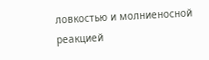ловкостью и молниеносной реакцией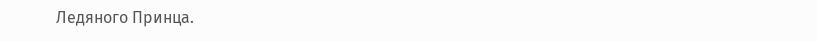Ледяного Принца.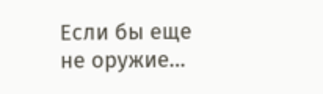Если бы еще не оружие…